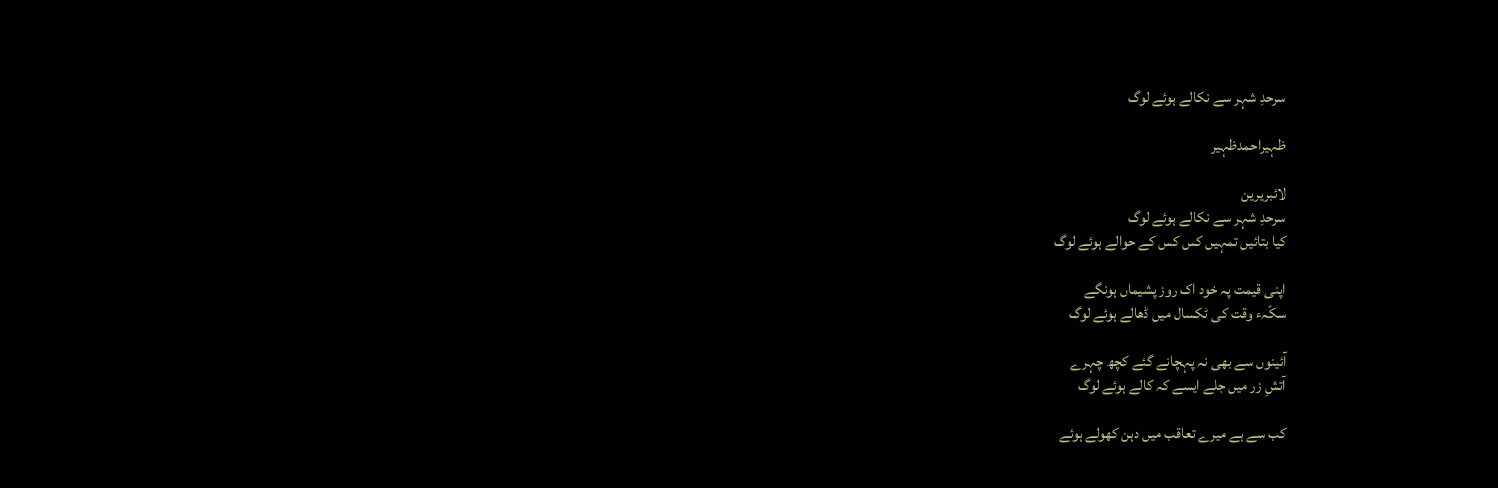سرحدِ شہر سے نکالے ہوئے لوگ

ظہیراحمدظہیر

لائبریرین
سرحدِ شہر سے نکالے ہوئے لوگ
کیا بتائیں تمہیں کس کس کے حوالے ہوئے لوگ

اپنی قیمت پہ خود اک روز پشیماں ہونگے
سکّہء وقت کی ٹکسال میں ڈھالے ہوئے لوگ

آئینوں سے بھی نہ پہچانے گئے کچھ چہرے
آتشِ زر میں جلے ایسے کہ کالے ہوئے لوگ

کب سے ہے میرے تعاقب میں دہن کھولے ہوئے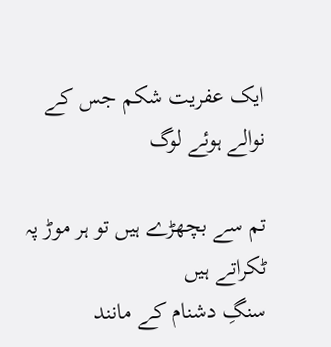ایک عفریت شکم جس کے نوالے ہوئے لوگ

تم سے بچھڑے ہیں تو ہر موڑ پہ ٹکراتے ہیں
سنگِ دشنام کے مانند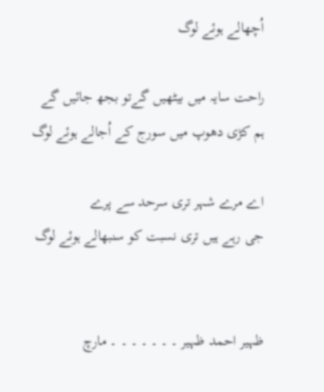اُچھالے ہوئے لوگ

راحت سایہ میں بیٹھیں گےتو بجھ جائیں گے
ہم کڑی دھوپ میں سورج کے اُجالے ہوئے لوگ

اے مرے شہر تری سرحد سے پرے
جی رہے ہیں تری نسبت کو سنبھالے ہوئے لوگ


ظہیر احمد ظہیر ۔ ۔ ۔ ۔ ۔ ۔ ۔ مارچ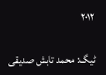۲۰۱۲

ٹیگ: محمد تابش صدیقی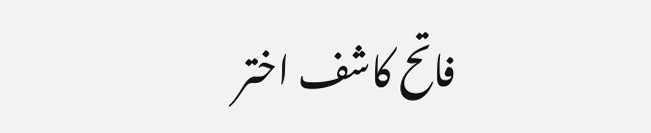فاتح کاشف اختر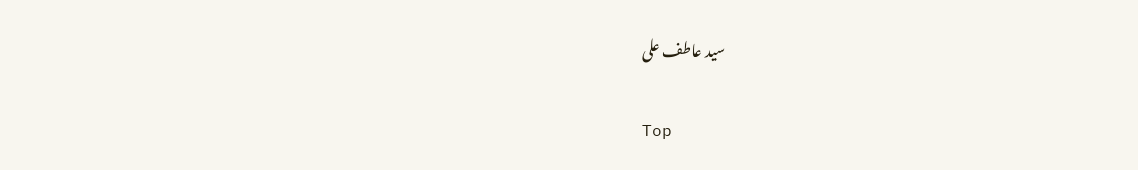سید عاطف علی

Top